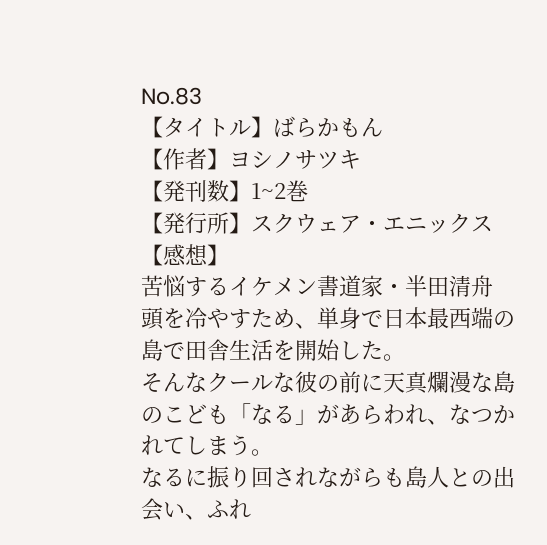No.83
【タイトル】ばらかもん
【作者】ヨシノサツキ
【発刊数】1~2巻
【発行所】スクウェア・エニックス
【感想】
苦悩するイケメン書道家・半田清舟
頭を冷やすため、単身で日本最西端の島で田舎生活を開始した。
そんなクールな彼の前に天真爛漫な島のこども「なる」があらわれ、なつかれてしまう。
なるに振り回されながらも島人との出会い、ふれ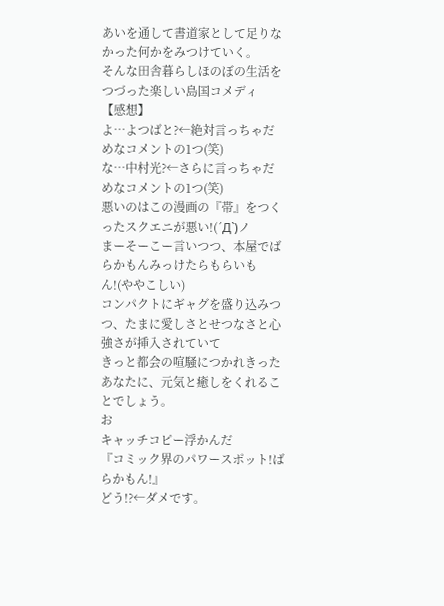あいを通して書道家として足りなかった何かをみつけていく。
そんな田舎暮らしほのぼの生活をつづった楽しい島国コメディ
【感想】
よ…よつばと?←絶対言っちゃだめなコメントの1つ(笑)
な…中村光?←さらに言っちゃだめなコメントの1つ(笑)
悪いのはこの漫画の『帯』をつくったスクエニが悪い!(´Д`)ノ
まーそーこー言いつつ、本屋でばらかもんみっけたらもらいもん!(ややこしい)
コンパクトにギャグを盛り込みつつ、たまに愛しさとせつなさと心強さが挿入されていて
きっと都会の喧騒につかれきったあなたに、元気と癒しをくれることでしょう。
お
キャッチコピー浮かんだ
『コミック界のパワースポット!ばらかもん!』
どう!?←ダメです。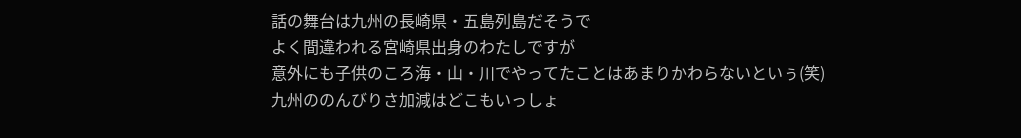話の舞台は九州の長崎県・五島列島だそうで
よく間違われる宮崎県出身のわたしですが
意外にも子供のころ海・山・川でやってたことはあまりかわらないといぅ(笑)
九州ののんびりさ加減はどこもいっしょ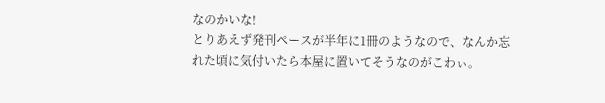なのかいな!
とりあえず発刊ペースが半年に1冊のようなので、なんか忘れた頃に気付いたら本屋に置いてそうなのがこわぃ。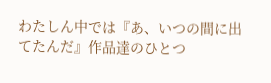わたしん中では『あ、いつの間に出てたんだ』作品達のひとつ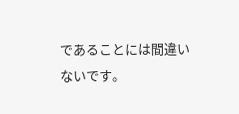であることには間違いないです。